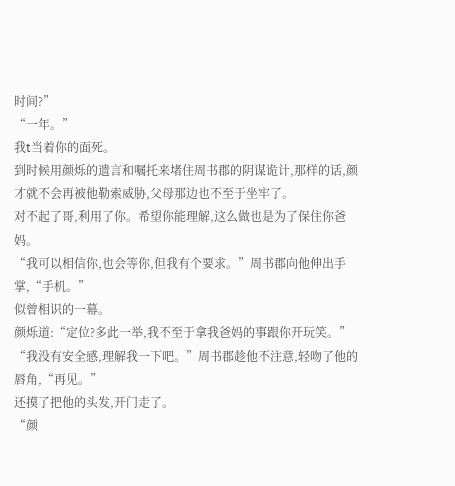时间?”
“一年。”
我t当着你的面死。
到时候用颜烁的遗言和嘱托来堵住周书郡的阴谋诡计,那样的话,颜才就不会再被他勒索威胁,父母那边也不至于坐牢了。
对不起了哥,利用了你。希望你能理解,这么做也是为了保住你爸妈。
“我可以相信你,也会等你,但我有个要求。”周书郡向他伸出手掌,“手机。”
似曾相识的一幕。
颜烁道:“定位?多此一举,我不至于拿我爸妈的事跟你开玩笑。”
“我没有安全感,理解我一下吧。”周书郡趁他不注意,轻吻了他的唇角,“再见。”
还摸了把他的头发,开门走了。
“颜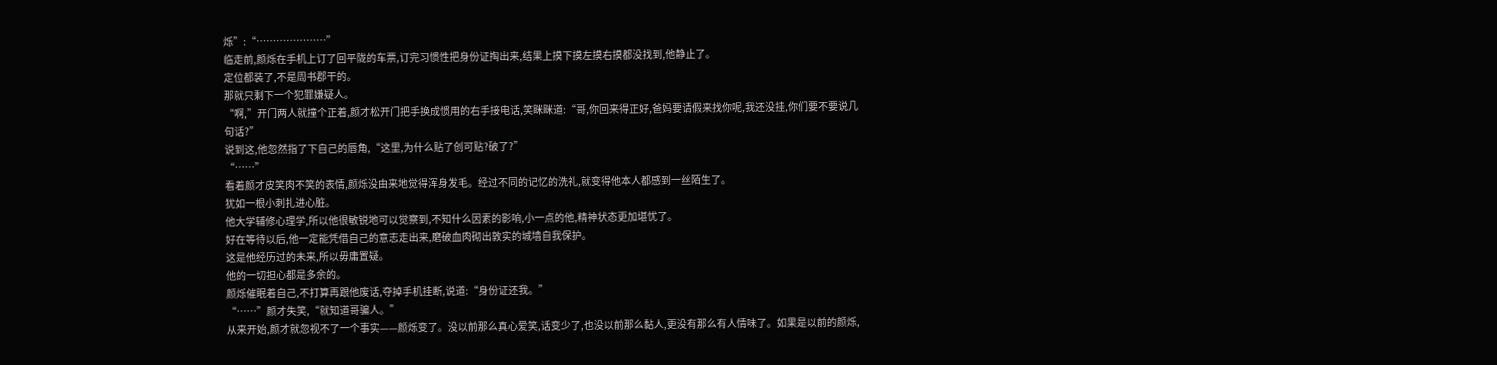烁”:“…………………”
临走前,颜烁在手机上订了回平陇的车票,订完习惯性把身份证掏出来,结果上摸下摸左摸右摸都没找到,他静止了。
定位都装了,不是周书郡干的。
那就只剩下一个犯罪嫌疑人。
“啊,”开门两人就撞个正着,颜才松开门把手换成惯用的右手接电话,笑眯眯道:“哥,你回来得正好,爸妈要请假来找你呢,我还没挂,你们要不要说几句话?”
说到这,他忽然指了下自己的唇角,“这里,为什么贴了创可贴?破了?”
“……”
看着颜才皮笑肉不笑的表情,颜烁没由来地觉得浑身发毛。经过不同的记忆的洗礼,就变得他本人都感到一丝陌生了。
犹如一根小刺扎进心脏。
他大学辅修心理学,所以他很敏锐地可以觉察到,不知什么因素的影响,小一点的他,精神状态更加堪忧了。
好在等待以后,他一定能凭借自己的意志走出来,磨破血肉砌出敦实的城墙自我保护。
这是他经历过的未来,所以毋庸置疑。
他的一切担心都是多余的。
颜烁催眠着自己,不打算再跟他废话,夺掉手机挂断,说道:“身份证还我。”
“……”颜才失笑,“就知道哥骗人。”
从来开始,颜才就忽视不了一个事实——颜烁变了。没以前那么真心爱笑,话变少了,也没以前那么黏人,更没有那么有人情味了。如果是以前的颜烁,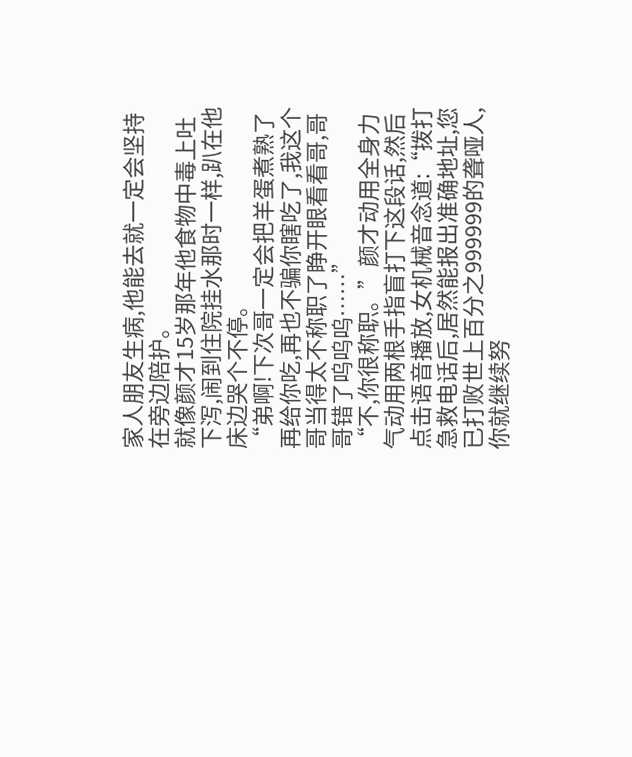家人朋友生病,他能去就一定会坚持在旁边陪护。
就像颜才15岁那年他食物中毒上吐下泻,闹到住院挂水那时一样,趴在他床边哭个不停。
“弟啊!下次哥一定会把羊蛋煮熟了再给你吃,再也不骗你瞎吃了,我这个哥当得太不称职了睁开眼看看哥,哥哥错了呜呜呜……”
“不,你很称职。”颜才动用全身力气动用两根手指盲打下这段话,然后点击语音播放,女机械音念道:“拨打急救电话后,居然能报出准确地址,您已打败世上百分之999999的聋哑人,你就继续努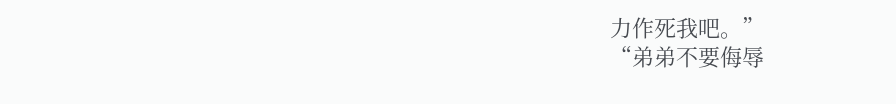力作死我吧。”
“弟弟不要侮辱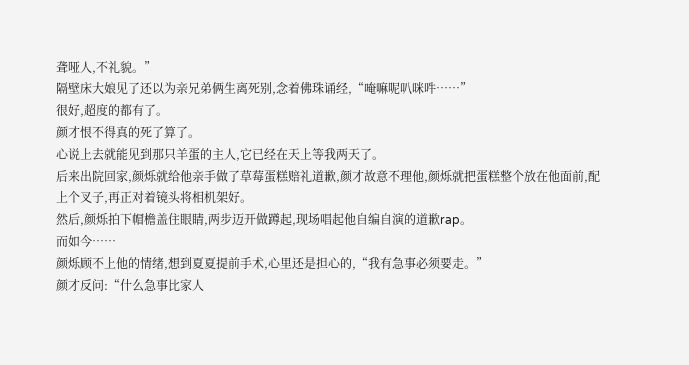聋哑人,不礼貌。”
隔壁床大娘见了还以为亲兄弟俩生离死别,念着佛珠诵经,“唵嘛呢叭咪吽……”
很好,超度的都有了。
颜才恨不得真的死了算了。
心说上去就能见到那只羊蛋的主人,它已经在天上等我两天了。
后来出院回家,颜烁就给他亲手做了草莓蛋糕赔礼道歉,颜才故意不理他,颜烁就把蛋糕整个放在他面前,配上个叉子,再正对着镜头将相机架好。
然后,颜烁拍下帽檐盖住眼睛,两步迈开做蹲起,现场唱起他自编自演的道歉rap。
而如今……
颜烁顾不上他的情绪,想到夏夏提前手术,心里还是担心的,“我有急事必须要走。”
颜才反问:“什么急事比家人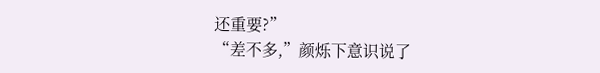还重要?”
“差不多,”颜烁下意识说了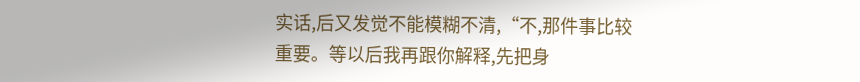实话,后又发觉不能模糊不清,“不,那件事比较重要。等以后我再跟你解释,先把身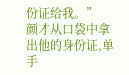份证给我。”
颜才从口袋中拿出他的身份证,单手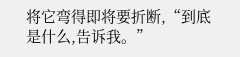将它弯得即将要折断,“到底是什么,告诉我。”